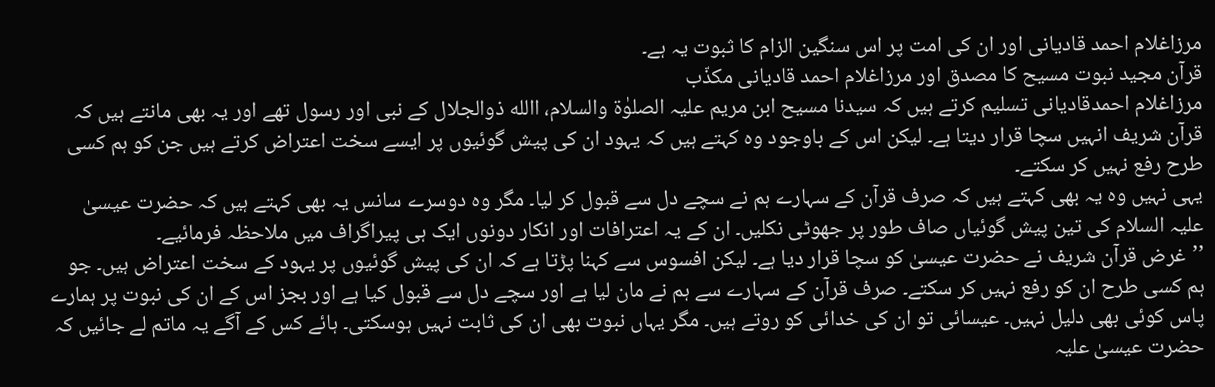مرزاغلام احمد قادیانی اور ان کی امت پر اس سنگین الزام کا ثبوت یہ ہے۔
قرآن مجید نبوت مسیح کا مصدق اور مرزاغلام احمد قادیانی مکذّب
مرزاغلام احمدقادیانی تسلیم کرتے ہیں کہ سیدنا مسیح ابن مریم علیہ الصلوٰۃ والسلام، االله ذوالجلال کے نبی اور رسول تھے اور یہ بھی مانتے ہیں کہ قرآن شریف انہیں سچا قرار دیتا ہے۔ لیکن اس کے باوجود وہ کہتے ہیں کہ یہود ان کی پیش گوئیوں پر ایسے سخت اعتراض کرتے ہیں جن کو ہم کسی طرح رفع نہیں کر سکتے۔
یہی نہیں وہ یہ بھی کہتے ہیں کہ صرف قرآن کے سہارے ہم نے سچے دل سے قبول کر لیا۔ مگر وہ دوسرے سانس یہ بھی کہتے ہیں کہ حضرت عیسیٰ علیہ السلام کی تین پیش گوئیاں صاف طور پر جھوٹی نکلیں۔ ان کے یہ اعترافات اور انکار دونوں ایک ہی پیراگراف میں ملاحظہ فرمائیے۔
’’غرض قرآن شریف نے حضرت عیسیٰ کو سچا قرار دیا ہے۔ لیکن افسوس سے کہنا پڑتا ہے کہ ان کی پیش گوئیوں پر یہود کے سخت اعتراض ہیں۔ جو ہم کسی طرح ان کو رفع نہیں کر سکتے۔ صرف قرآن کے سہارے سے ہم نے مان لیا ہے اور سچے دل سے قبول کیا ہے اور بجز اس کے ان کی نبوت پر ہمارے پاس کوئی بھی دلیل نہیں۔ عیسائی تو ان کی خدائی کو روتے ہیں۔ مگر یہاں نبوت بھی ان کی ثابت نہیں ہوسکتی۔ ہائے کس کے آگے یہ ماتم لے جائیں کہ حضرت عیسیٰ علیہ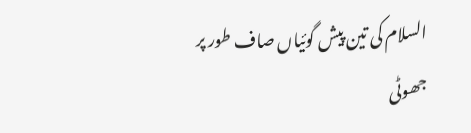السلام کی تین پیش گوئیاں صاف طور پر جھوٹی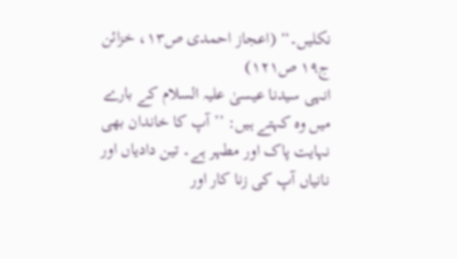نکلیں۔‘‘ (اعجاز احمدی ص۱۳، خزائن ج۱۹ ص۱۲۱)
انہی سیدنا عیسیٰ علیہ السلام کے بارے میں وہ کہتے ہیں: ’’آپ کا خاندان بھی نہایت پاک اور مطہر ہے۔ تین دادیاں اور نانیاں آپ کی زنا کار اور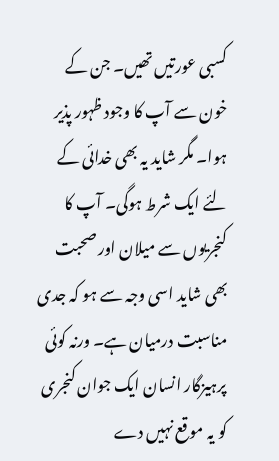کسبی عورتیں تھیں۔ جن کے خون سے آپ کا وجود ظہور پذیر ہوا۔ مگر شاید یہ بھی خدائی کے لئے ایک شرط ہوگی۔ آپ کا کنجریوں سے میلان اور صحبت بھی شاید اسی وجہ سے ہو کہ جدی مناسبت درمیان ہے۔ ورنہ کوئی پرہیزگار انسان ایک جوان کنجری کو یہ موقع نہیں دے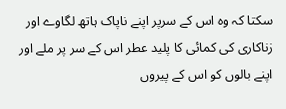سکتا کہ وہ اس کے سرپر اپنے ناپاک ہاتھ لگاوے اور زناکاری کی کمائی کا پلید عطر اس کے سر پر ملے اور اپنے بالوں کو اس کے پیروں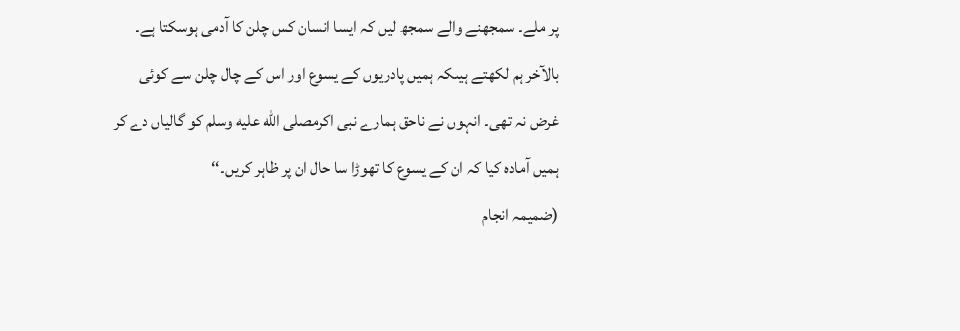پر ملے۔ سمجھنے والے سمجھ لیں کہ ایسا انسان کس چلن کا آدمی ہوسکتا ہے۔ بالآخر ہم لکھتے ہیںکہ ہمیں پادریوں کے یسوع اور اس کے چال چلن سے کوئی غرض نہ تھی۔ انہوں نے ناحق ہمارے نبی اکرمصلى الله عليه وسلم کو گالیاں دے کر ہمیں آمادہ کیا کہ ان کے یسوع کا تھوڑا سا حال ان پر ظاہر کریں۔‘‘
(ضمیمہ انجام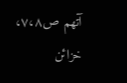آتھم ص۷،۸، خزائن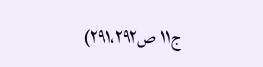ج۱۱ ص۲۹۱،۲۹۲)